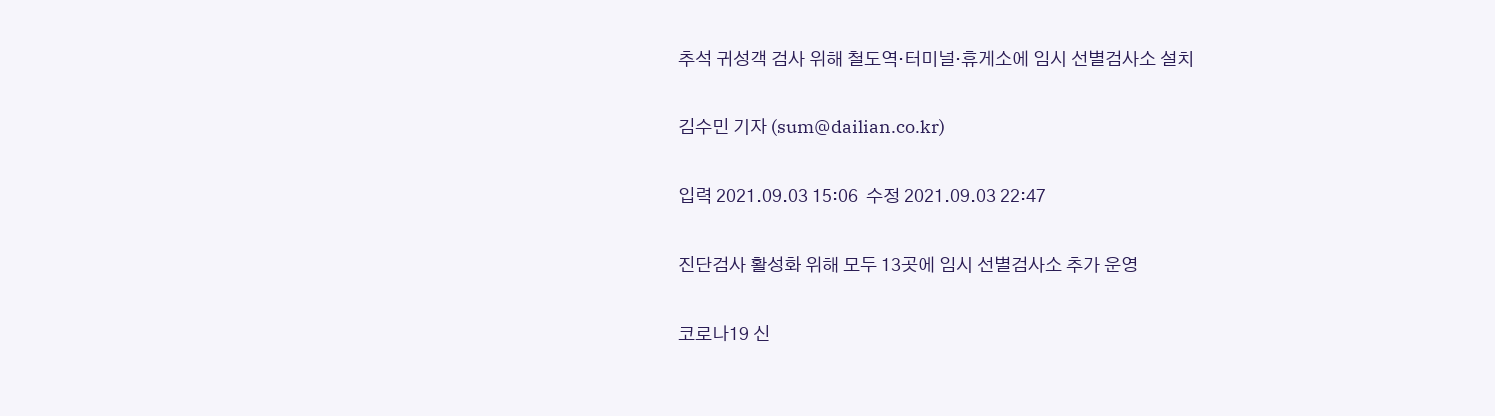추석 귀성객 검사 위해 철도역·터미널·휴게소에 임시 선별검사소 설치

김수민 기자 (sum@dailian.co.kr)

입력 2021.09.03 15:06  수정 2021.09.03 22:47

진단검사 활성화 위해 모두 13곳에 임시 선별검사소 추가 운영

코로나19 신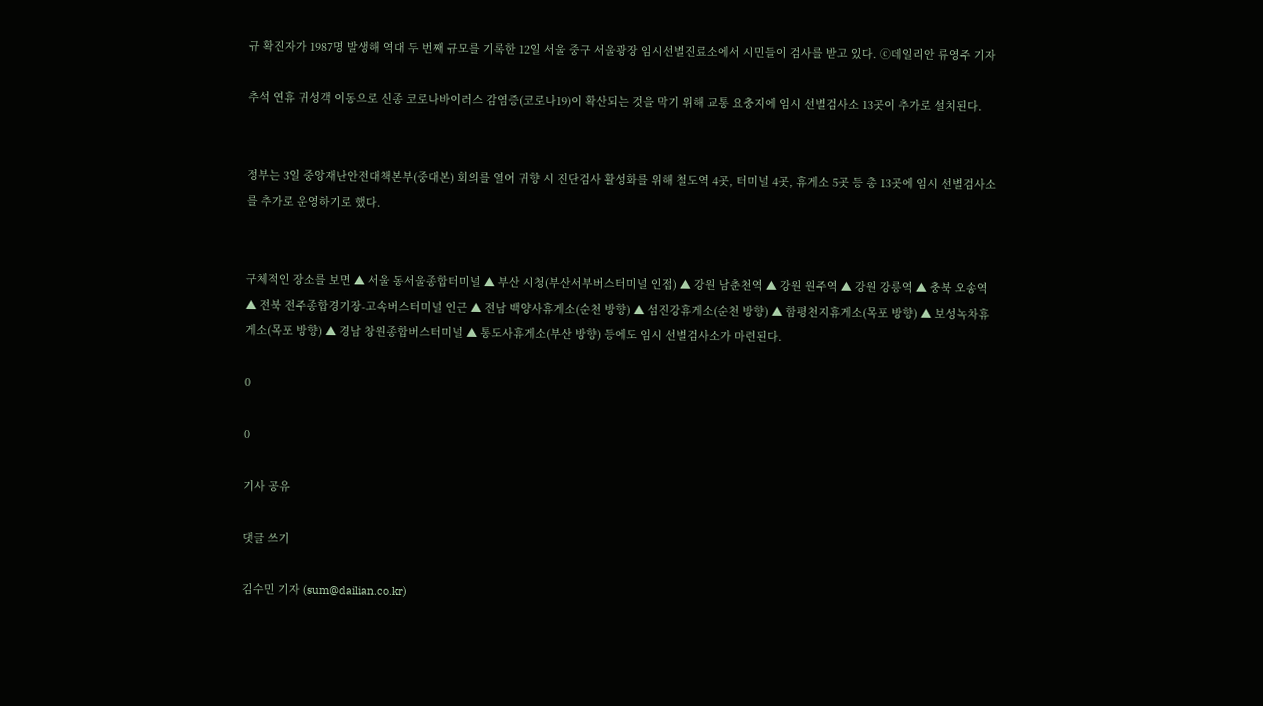규 확진자가 1987명 발생해 역대 두 번째 규모를 기록한 12일 서울 중구 서울광장 임시선별진료소에서 시민들이 검사를 받고 있다. ⓒ데일리안 류영주 기자

추석 연휴 귀성객 이동으로 신종 코로나바이러스 감염증(코로나19)이 확산되는 것을 막기 위해 교통 요충지에 임시 선별검사소 13곳이 추가로 설치된다.


정부는 3일 중앙재난안전대책본부(중대본) 회의를 열어 귀향 시 진단검사 활성화를 위해 철도역 4곳, 터미널 4곳, 휴게소 5곳 등 총 13곳에 임시 선별검사소를 추가로 운영하기로 했다.


구체적인 장소를 보면 ▲ 서울 동서울종합터미널 ▲ 부산 시청(부산서부버스터미널 인접) ▲ 강원 남춘천역 ▲ 강원 원주역 ▲ 강원 강릉역 ▲ 충북 오송역 ▲ 전북 전주종합경기장-고속버스터미널 인근 ▲ 전남 백양사휴게소(순천 방향) ▲ 섬진강휴게소(순천 방향) ▲ 함평천지휴게소(목포 방향) ▲ 보성녹차휴게소(목포 방향) ▲ 경남 창원종합버스터미널 ▲ 통도사휴게소(부산 방향) 등에도 임시 선별검사소가 마련된다.

0

0

기사 공유

댓글 쓰기

김수민 기자 (sum@dailian.co.kr)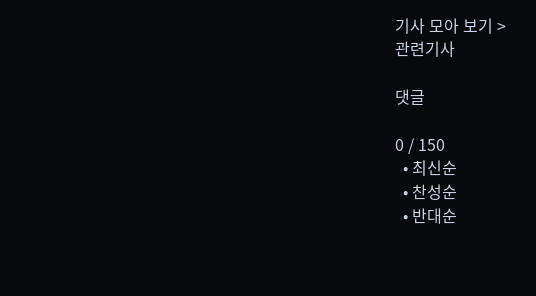기사 모아 보기 >
관련기사

댓글

0 / 150
  • 최신순
  • 찬성순
  • 반대순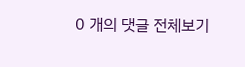0 개의 댓글 전체보기